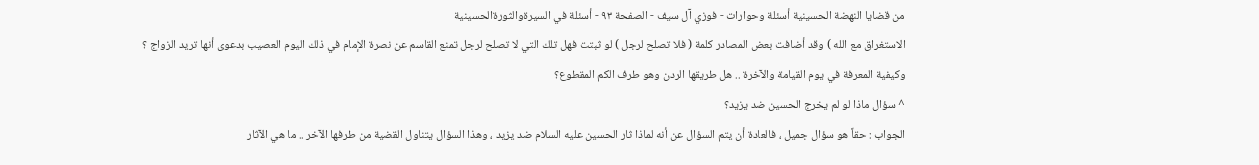من قضايا النهضة الحسينية أسئلة وحوارات - فوزي آل سيف - الصفحة ٩٣ - أسئلة في السيرةوالثورةالحسينية
الاستغراق مع الله ) وقد أضافت بعض المصادر كلمة ( فلا تصلح لرجل ) لو ثبتت فهل تلك التي لا تصلح لرجل تمنع القاسم عن نصرة الإمام في ذلك اليوم العصيب بدعوى أنها تريد الزواج ؟
وكيفية المعرفة في يوم القيامة والآخرة .. هل طريقها الردن وهو طرف الكم المقطوع؟
^ سؤال ماذا لو لم يخرج الحسين ضد يزيد؟
الجواب : حقاً هو سؤال جميل ، فالعادة أن يتم السؤال عن أنه لماذا ثار الحسين عليه السلام ضد يزيد ، وهذا السؤال يتناول القضية من طرفها الآخر .. ما هي الآثار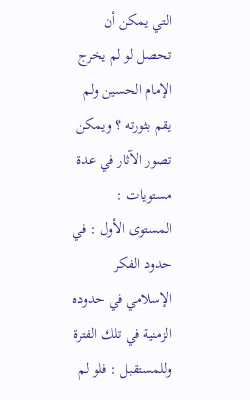التي يمكن أن تحصل لو لم يخرج الإمام الحسين ولم يقم بثورته ؟ ويمكن تصور الآثار في عدة مستويات :
المستوى الأول : في حدود الفكر الإسلامي في حدوده الزمنية في تلك الفترة وللمستقبل : فلو لم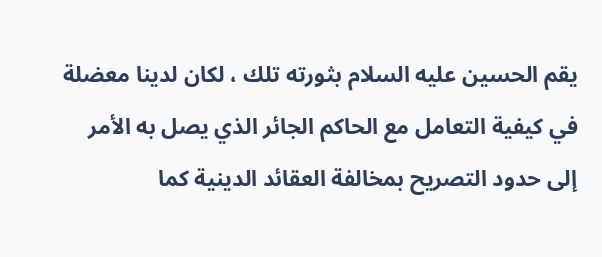يقم الحسين عليه السلام بثورته تلك ، لكان لدينا معضلة في كيفية التعامل مع الحاكم الجائر الذي يصل به الأمر إلى حدود التصريح بمخالفة العقائد الدينية كما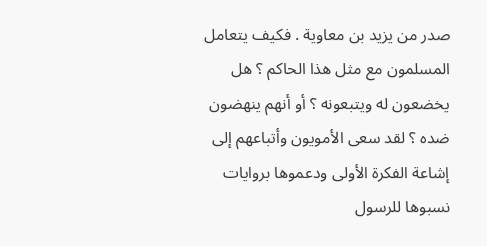صدر من يزيد بن معاوية . فكيف يتعامل المسلمون مع مثل هذا الحاكم ؟ هل يخضعون له ويتبعونه ؟ أو أنهم ينهضون ضده ؟ لقد سعى الأمويون وأتباعهم إلى إشاعة الفكرة الأولى ودعموها بروايات نسبوها للرسول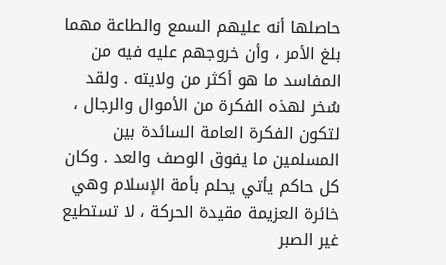حاصلها أنه عليهم السمع والطاعة مهما بلغ الأمر ، وأن خروجهم عليه فيه من المفاسد ما هو أكثر من ولايته . ولقد سُخر لهذه الفكرة من الأموال والرجال ، لتكون الفكرة العامة السائدة بين المسلمين ما يفوق الوصف والعد . وكان كل حاكم يأتي يحلم بأمة الإسلام وهي خائرة العزيمة مقيدة الحركة ، لا تستطيع غير الصبر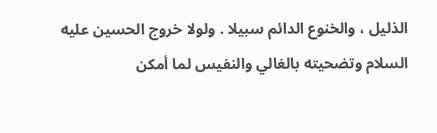الذليل ، والخنوع الدائم سبيلا . ولولا خروج الحسين عليه السلام وتضحيته بالغالي والنفيس لما أمكن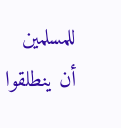للمسلمين أن ينطلقوا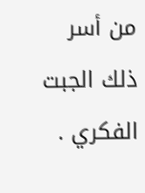من أسر ذلك الجبت الفكري .